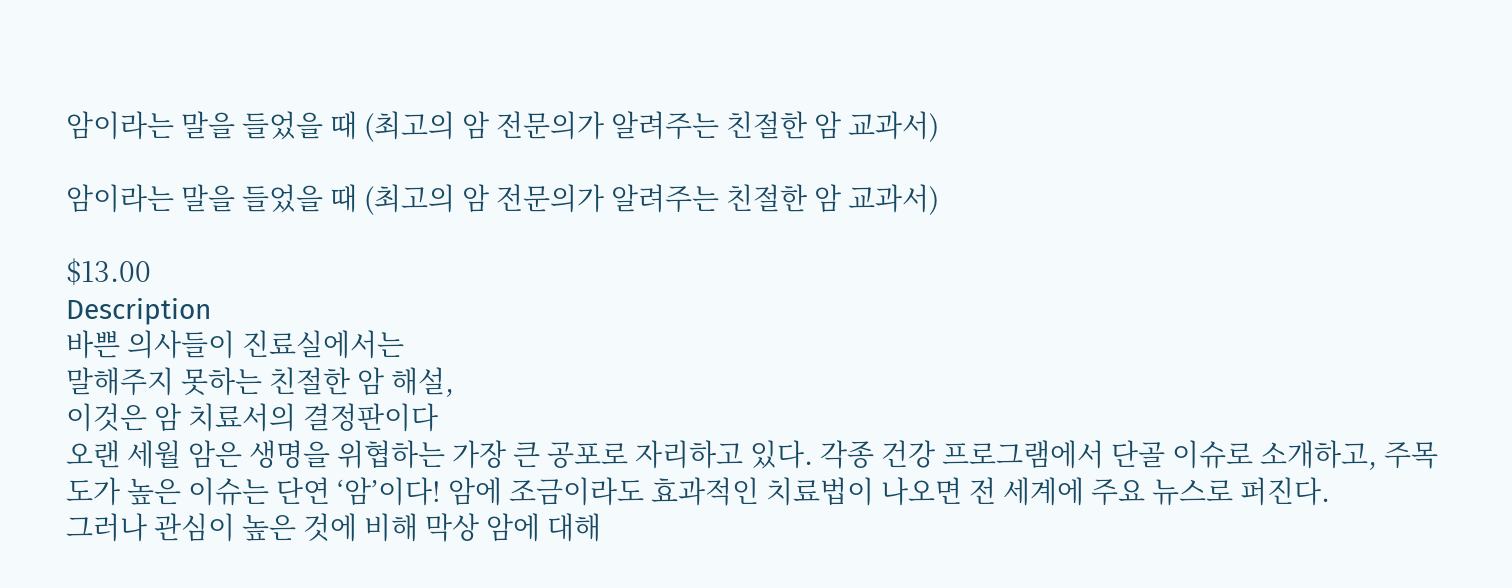암이라는 말을 들었을 때 (최고의 암 전문의가 알려주는 친절한 암 교과서)

암이라는 말을 들었을 때 (최고의 암 전문의가 알려주는 친절한 암 교과서)

$13.00
Description
바쁜 의사들이 진료실에서는
말해주지 못하는 친절한 암 해설,
이것은 암 치료서의 결정판이다
오랜 세월 암은 생명을 위협하는 가장 큰 공포로 자리하고 있다. 각종 건강 프로그램에서 단골 이슈로 소개하고, 주목도가 높은 이슈는 단연 ‘암’이다! 암에 조금이라도 효과적인 치료법이 나오면 전 세계에 주요 뉴스로 퍼진다.
그러나 관심이 높은 것에 비해 막상 암에 대해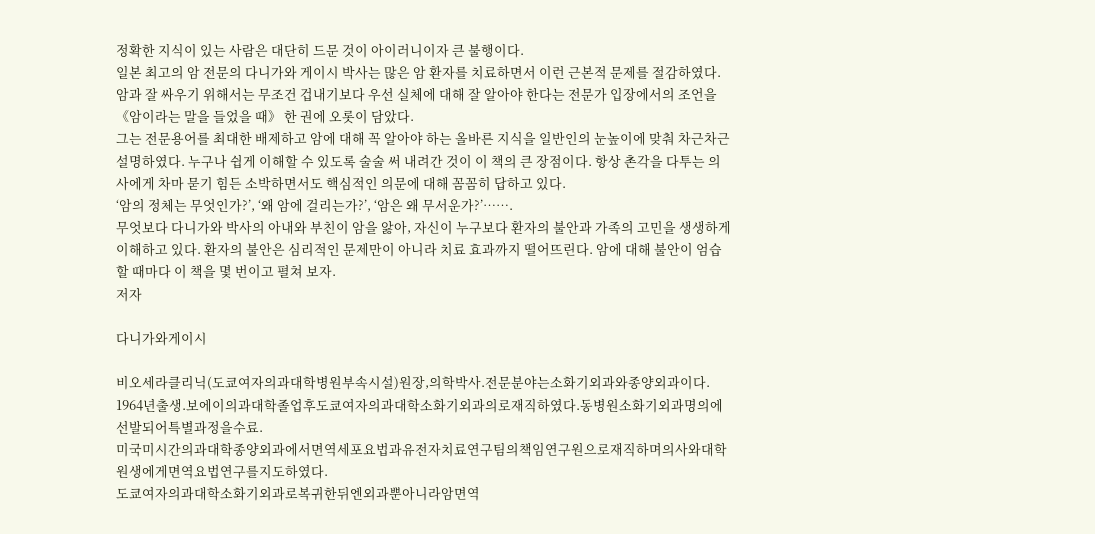정확한 지식이 있는 사람은 대단히 드문 것이 아이러니이자 큰 불행이다.
일본 최고의 암 전문의 다니가와 게이시 박사는 많은 암 환자를 치료하면서 이런 근본적 문제를 절감하였다. 암과 잘 싸우기 위해서는 무조건 겁내기보다 우선 실체에 대해 잘 알아야 한다는 전문가 입장에서의 조언을 《암이라는 말을 들었을 때》 한 권에 오롯이 담았다.
그는 전문용어를 최대한 배제하고 암에 대해 꼭 알아야 하는 올바른 지식을 일반인의 눈높이에 맞춰 차근차근 설명하였다. 누구나 쉽게 이해할 수 있도록 술술 써 내려간 것이 이 책의 큰 장점이다. 항상 촌각을 다투는 의사에게 차마 묻기 힘든 소박하면서도 핵심적인 의문에 대해 꼼꼼히 답하고 있다.
‘암의 정체는 무엇인가?’, ‘왜 암에 걸리는가?’, ‘암은 왜 무서운가?’…….
무엇보다 다니가와 박사의 아내와 부친이 암을 앓아, 자신이 누구보다 환자의 불안과 가족의 고민을 생생하게 이해하고 있다. 환자의 불안은 심리적인 문제만이 아니라 치료 효과까지 떨어뜨린다. 암에 대해 불안이 엄습할 때마다 이 책을 몇 번이고 펼쳐 보자.
저자

다니가와게이시

비오세라클리닉(도쿄여자의과대학병원부속시설)원장,의학박사.전문분야는소화기외과와종양외과이다.
1964년출생.보에이의과대학졸업후도쿄여자의과대학소화기외과의로재직하였다.동병원소화기외과명의에선발되어특별과정을수료.
미국미시간의과대학종양외과에서면역세포요법과유전자치료연구팀의책임연구원으로재직하며의사와대학원생에게면역요법연구를지도하였다.
도쿄여자의과대학소화기외과로복귀한뒤엔외과뿐아니라암면역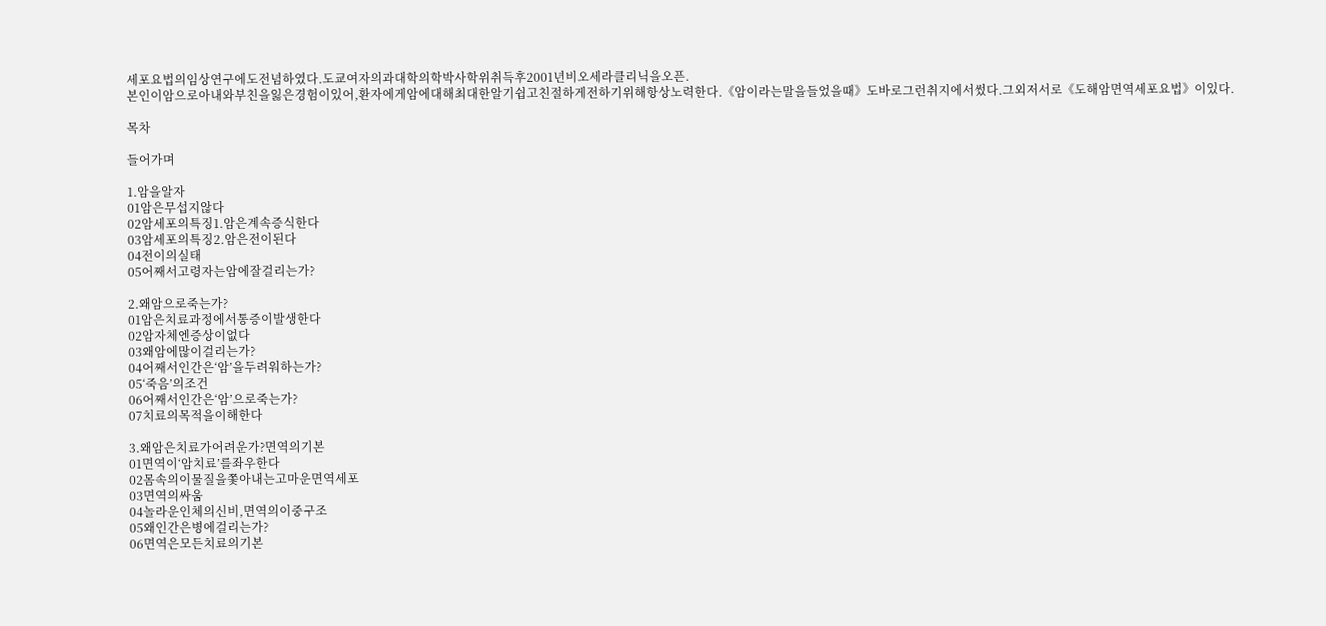세포요법의임상연구에도전념하였다.도쿄여자의과대학의학박사학위취득후2001년비오세라클리닉을오픈.
본인이암으로아내와부친을잃은경험이있어,환자에게암에대해최대한알기쉽고친절하게전하기위해항상노력한다.《암이라는말을들었을때》도바로그런취지에서썼다.그외저서로《도해암면역세포요법》이있다.

목차

들어가며

1.암을알자
01암은무섭지않다
02암세포의특징1.암은계속증식한다
03암세포의특징2.암은전이된다
04전이의실태
05어째서고령자는암에잘걸리는가?

2.왜암으로죽는가?
01암은치료과정에서통증이발생한다
02암자체엔증상이없다
03왜암에많이걸리는가?
04어째서인간은‘암’을두려워하는가?
05‘죽음’의조건
06어째서인간은‘암’으로죽는가?
07치료의목적을이해한다

3.왜암은치료가어려운가?면역의기본
01면역이‘암치료’를좌우한다
02몸속의이물질을쫓아내는고마운면역세포
03면역의싸움
04놀라운인체의신비,면역의이중구조
05왜인간은병에걸리는가?
06면역은모든치료의기본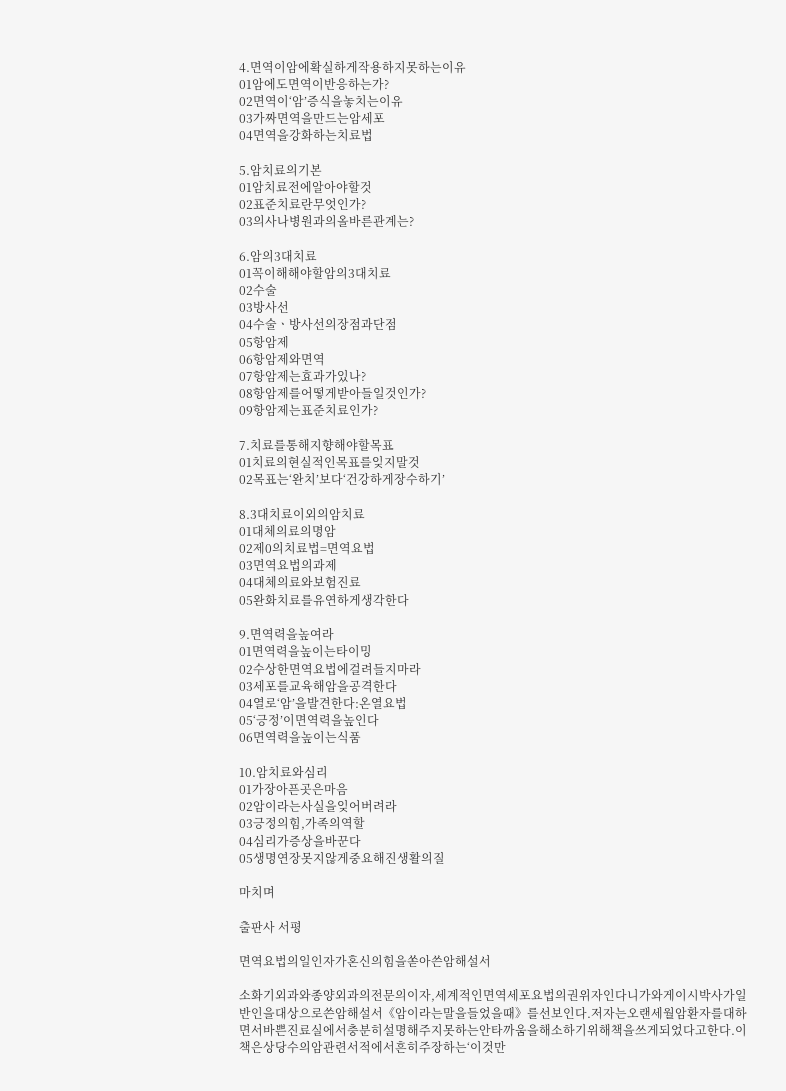4.면역이암에확실하게작용하지못하는이유
01암에도면역이반응하는가?
02면역이‘암’증식을놓치는이유
03가짜면역을만드는암세포
04면역을강화하는치료법

5.암치료의기본
01암치료전에알아야할것
02표준치료란무엇인가?
03의사나병원과의올바른관계는?

6.암의3대치료
01꼭이해해야할암의3대치료
02수술
03방사선
04수술ㆍ방사선의장점과단점
05항암제
06항암제와면역
07항암제는효과가있나?
08항암제를어떻게받아들일것인가?
09항암제는표준치료인가?

7.치료를통해지향해야할목표
01치료의현실적인목표를잊지말것
02목표는‘완치’보다‘건강하게장수하기’

8.3대치료이외의암치료
01대체의료의명암
02제0의치료법=면역요법
03면역요법의과제
04대체의료와보험진료
05완화치료를유연하게생각한다

9.면역력을높여라
01면역력을높이는타이밍
02수상한면역요법에걸려들지마라
03세포를교육해암을공격한다
04열로‘암’을발견한다:온열요법
05‘긍정’이면역력을높인다
06면역력을높이는식품

10.암치료와심리
01가장아픈곳은마음
02암이라는사실을잊어버려라
03긍정의힘,가족의역할
04심리가증상을바꾼다
05생명연장못지않게중요해진생활의질

마치며

출판사 서평

면역요법의일인자가혼신의힘을쏟아쓴암해설서

소화기외과와종양외과의전문의이자,세계적인면역세포요법의권위자인다니가와게이시박사가일반인을대상으로쓴암해설서《암이라는말을들었을때》를선보인다.저자는오랜세월암환자를대하면서바쁜진료실에서충분히설명해주지못하는안타까움을해소하기위해책을쓰게되었다고한다.이책은상당수의암관련서적에서흔히주장하는‘이것만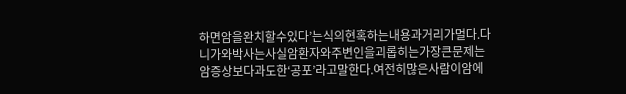하면암을완치할수있다’는식의현혹하는내용과거리가멀다.다니가와박사는사실암환자와주변인을괴롭히는가장큰문제는암증상보다과도한‘공포’라고말한다.여전히많은사람이암에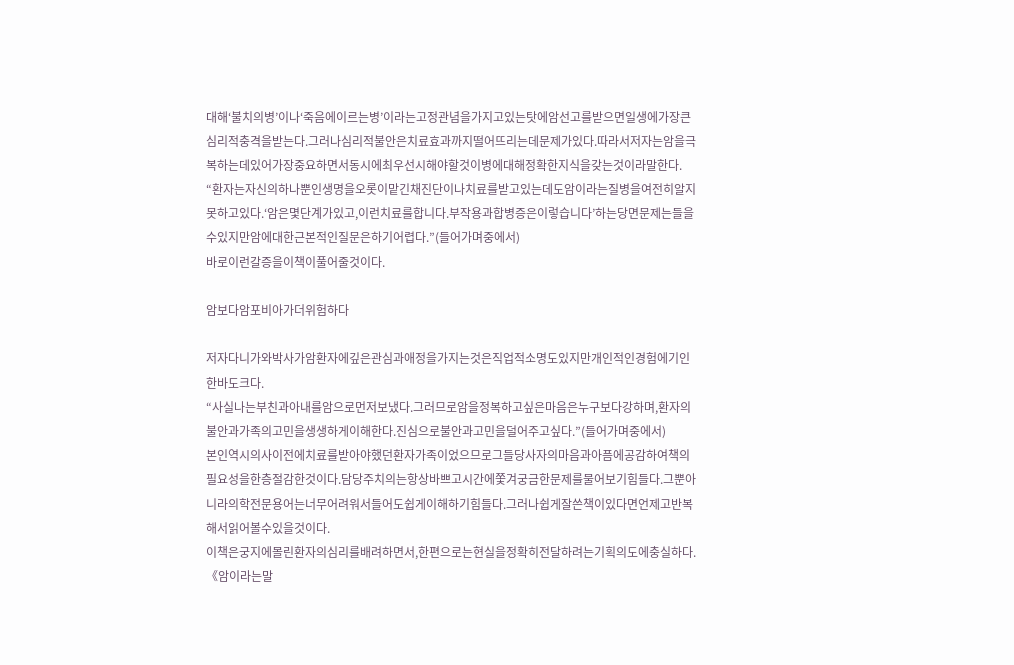대해‘불치의병’이나‘죽음에이르는병’이라는고정관념을가지고있는탓에암선고를받으면일생에가장큰심리적충격을받는다.그러나심리적불안은치료효과까지떨어뜨리는데문제가있다.따라서저자는암을극복하는데있어가장중요하면서동시에최우선시해야할것이병에대해정확한지식을갖는것이라말한다.
“환자는자신의하나뿐인생명을오롯이맡긴채진단이나치료를받고있는데도암이라는질병을여전히알지못하고있다.‘암은몇단계가있고,이런치료를합니다.부작용과합병증은이렇습니다’하는당면문제는들을수있지만암에대한근본적인질문은하기어렵다.”(들어가며중에서)
바로이런갈증을이책이풀어줄것이다.

암보다암포비아가더위험하다

저자다니가와박사가암환자에깊은관심과애정을가지는것은직업적소명도있지만개인적인경험에기인한바도크다.
“사실나는부친과아내를암으로먼저보냈다.그러므로암을정복하고싶은마음은누구보다강하며,환자의불안과가족의고민을생생하게이해한다.진심으로불안과고민을덜어주고싶다.”(들어가며중에서)
본인역시의사이전에치료를받아야했던환자가족이었으므로그들당사자의마음과아픔에공감하여책의필요성을한층절감한것이다.담당주치의는항상바쁘고시간에쫓겨궁금한문제를물어보기힘들다.그뿐아니라의학전문용어는너무어려워서들어도쉽게이해하기힘들다.그러나쉽게잘쓴책이있다면언제고반복해서읽어볼수있을것이다.
이책은궁지에몰린환자의심리를배려하면서,한편으로는현실을정확히전달하려는기획의도에충실하다.《암이라는말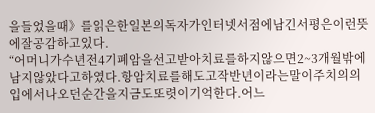을들었을때》를읽은한일본의독자가인터넷서점에남긴서평은이런뜻에잘공감하고있다.
“어머니가수년전4기폐암을선고받아치료를하지않으면2~3개월밖에남지않았다고하였다.항암치료를해도고작반년이라는말이주치의의입에서나오던순간을지금도또렷이기억한다.어느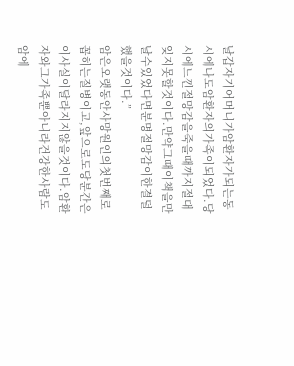날갑자기어머니가암환자가되는동시에나도암환자의가족이되었다.당시에느낀절망감을죽을때까지절대잊지못할것이다.만약그때이책을만날수있었다면분명절망감이한결덜했을것이다.”
암은오랫동안사망원인의첫번째로꼽히는질병이고,앞으로도당분간은이사실이달라지지않을것이다.암환자와그가족뿐아니라건강한사람도암에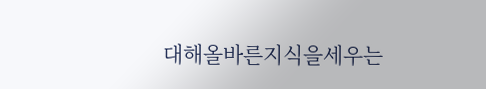대해올바른지식을세우는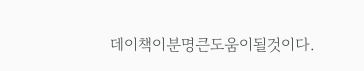데이책이분명큰도움이될것이다.